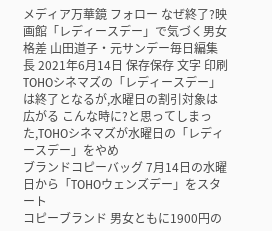メディア万華鏡 フォロー なぜ終了?映画館「レディースデー」で気づく男女格差 山田道子・元サンデー毎日編集長 2021年6月14日 保存保存 文字 印刷 TOHOシネマズの「レディースデー」は終了となるが,水曜日の割引対象は広がる こんな時に?と思ってしまった,TOHOシネマズが水曜日の「レディースデー」をやめ
ブランドコピーバッグ 7月14日の水曜日から「TOHOウェンズデー」をスタート
コピーブランド 男女ともに1900円の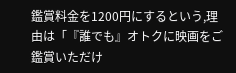鑑賞料金を1200円にするという,理由は「『誰でも』オトクに映画をご鑑賞いただけ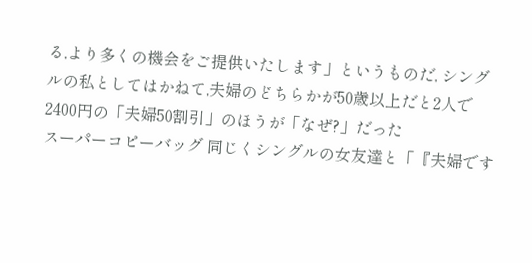る,より多くの機会をご提供いたします」というものだ, シングルの私としてはかねて,夫婦のどちらかが50歳以上だと2人で2400円の「夫婦50割引」のほうが「なぜ?」だった
スーパーコピーバッグ 同じくシングルの女友達と「『夫婦です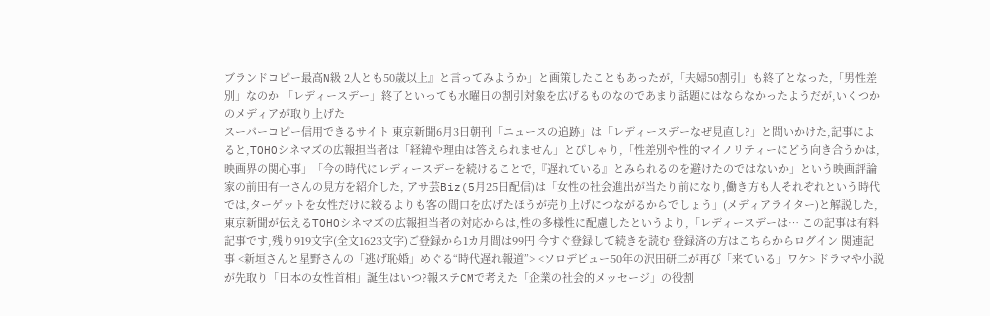ブランドコピー最高N級 2人とも50歳以上』と言ってみようか」と画策したこともあったが,「夫婦50割引」も終了となった,「男性差別」なのか 「レディースデー」終了といっても水曜日の割引対象を広げるものなのであまり話題にはならなかったようだが,いくつかのメディアが取り上げた
スーパーコピー信用できるサイト 東京新聞6月3日朝刊「ニュースの追跡」は「レディースデーなぜ見直し?」と問いかけた,記事によると,TOHOシネマズの広報担当者は「経緯や理由は答えられません」とぴしゃり,「性差別や性的マイノリティーにどう向き合うかは,映画界の関心事」「今の時代にレディースデーを続けることで,『遅れている』とみられるのを避けたのではないか」という映画評論家の前田有一さんの見方を紹介した, アサ芸Biz(5月25日配信)は「女性の社会進出が当たり前になり,働き方も人それぞれという時代では,ターゲットを女性だけに絞るよりも客の間口を広げたほうが売り上げにつながるからでしょう」(メディアライター)と解説した, 東京新聞が伝えるTOHOシネマズの広報担当者の対応からは,性の多様性に配慮したというより,「レディースデーは… この記事は有料記事です,残り919文字(全文1623文字)ご登録から1カ月間は99円 今すぐ登録して続きを読む 登録済の方はこちらからログイン 関連記事 <新垣さんと星野さんの「逃げ恥婚」めぐる“時代遅れ報道”> <ソロデビュー50年の沢田研二が再び「来ている」ワケ> ドラマや小説が先取り「日本の女性首相」誕生はいつ?報ステCMで考えた「企業の社会的メッセージ」の役割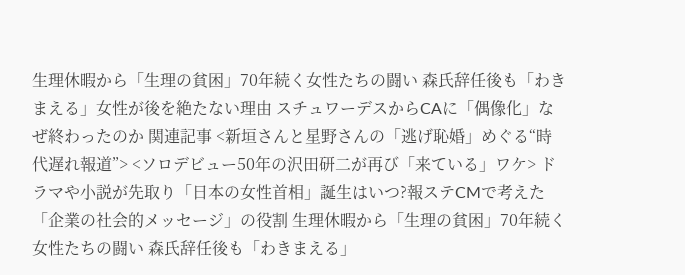生理休暇から「生理の貧困」70年続く女性たちの闘い 森氏辞任後も「わきまえる」女性が後を絶たない理由 スチュワーデスからCAに「偶像化」なぜ終わったのか 関連記事 <新垣さんと星野さんの「逃げ恥婚」めぐる“時代遅れ報道”> <ソロデビュー50年の沢田研二が再び「来ている」ワケ> ドラマや小説が先取り「日本の女性首相」誕生はいつ?報ステCMで考えた「企業の社会的メッセージ」の役割 生理休暇から「生理の貧困」70年続く女性たちの闘い 森氏辞任後も「わきまえる」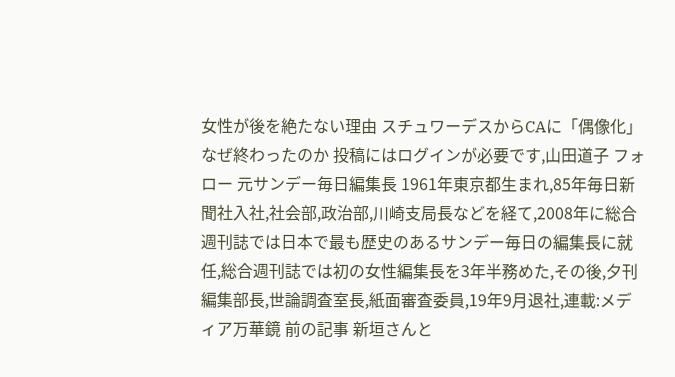女性が後を絶たない理由 スチュワーデスからCAに「偶像化」なぜ終わったのか 投稿にはログインが必要です,山田道子 フォロー 元サンデー毎日編集長 1961年東京都生まれ,85年毎日新聞社入社,社会部,政治部,川崎支局長などを経て,2008年に総合週刊誌では日本で最も歴史のあるサンデー毎日の編集長に就任,総合週刊誌では初の女性編集長を3年半務めた,その後,夕刊編集部長,世論調査室長,紙面審査委員,19年9月退社,連載:メディア万華鏡 前の記事 新垣さんと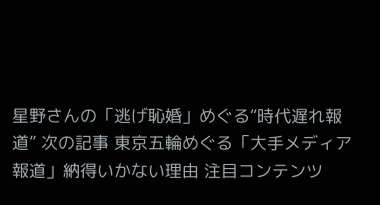星野さんの「逃げ恥婚」めぐる“時代遅れ報道” 次の記事 東京五輪めぐる「大手メディア報道」納得いかない理由 注目コンテンツ